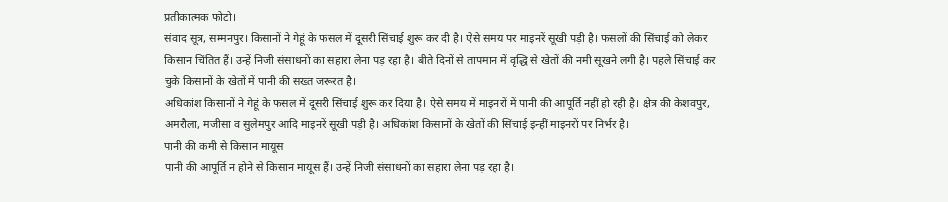प्रतीकात्मक फोटो।
संवाद सूत्र, सम्मनपुर। किसानों ने गेहूं के फसल में दूसरी सिंचाई शुरू कर दी है। ऐसे समय पर माइनरें सूखी पड़ी है। फसलों की सिंचाई को लेकर किसान चिंतित हैं। उन्हें निजी संसाधनों का सहारा लेना पड़ रहा है। बीते दिनों से तापमान में वृद्धि से खेतों की नमी सूखने लगी है। पहले सिंचाई कर चुके किसानों के खेतों में पानी की सख्त जरूरत है।
अधिकांश किसानों ने गेहूं के फसल में दूसरी सिंचाई शुरू कर दिया है। ऐसे समय में माइनरों में पानी की आपूर्ति नहीं हो रही है। क्षेत्र की केशवपुर, अमरौला, मजीसा व सुलेमपुर आदि माइनरें सूखी पड़ी है। अधिकांश किसानों के खेतों की सिंचाई इन्हीं माइनरों पर निर्भर है।
पानी की कमी से किसान मायूस
पानी की आपूर्ति न होने से किसान मायूस हैं। उन्हें निजी संसाधनों का सहारा लेना पड़ रहा है।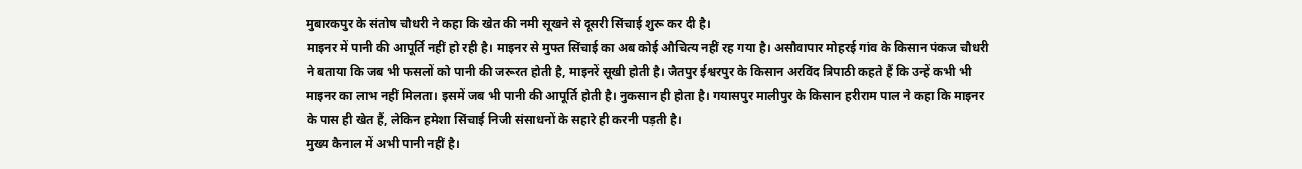मुबारकपुर के संतोष चौधरी ने कहा कि खेत की नमी सूखने से दूसरी सिंचाई शुरू कर दी है।
माइनर में पानी की आपूर्ति नहीं हो रही है। माइनर से मुफ्त सिंचाई का अब कोई औचित्य नहीं रह गया है। असौवापार मोहरई गांव के किसान पंकज चौधरी ने बताया कि जब भी फसलों को पानी की जरूरत होती है, माइनरें सूखी होती है। जैतपुर ईश्वरपुर के किसान अरविंद त्रिपाठी कहते हैं कि उन्हें कभी भी माइनर का लाभ नहीं मिलता। इसमें जब भी पानी की आपूर्ति होती है। नुकसान ही होता है। गयासपुर मालीपुर के किसान हरीराम पाल ने कहा कि माइनर के पास ही खेत हैं, लेकिन हमेशा सिंचाई निजी संसाधनों के सहारे ही करनी पड़ती है।
मुख्य कैनाल में अभी पानी नहीं है।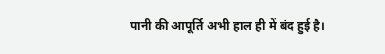पानी की आपूर्ति अभी हाल ही में बंद हुई है।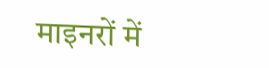माइनरों में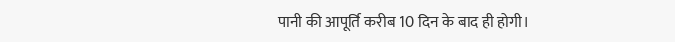पानी की आपूर्ति करीब 10 दिन के बाद ही होगी।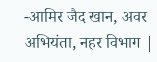-आमिर जैद खान, अवर अभियंता, नहर विभाग |